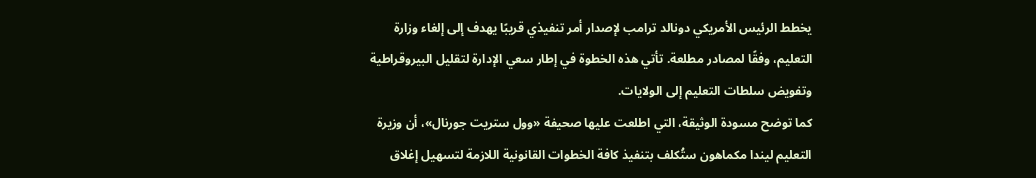يخطط الرئيس الأمريكي دونالد ترامب لإصدار أمر تنفيذي قريبًا يهدف إلى إلغاء وزارة التعليم، وفقًا لمصادر مطلعة. تأتي هذه الخطوة في إطار سعي الإدارة لتقليل البيروقراطية وتفويض سلطات التعليم إلى الولايات.
كما توضح مسودة الوثيقة، التي اطلعت عليها صحيفة «وول ستريت جورنال»، أن وزيرة التعليم ليندا مكماهون ستُكلف بتنفيذ كافة الخطوات القانونية اللازمة لتسهيل إغلاق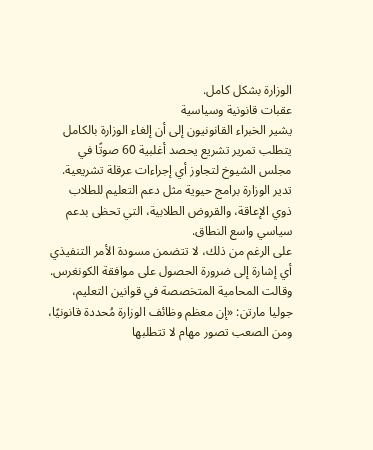الوزارة بشكل كامل.
عقبات قانونية وسياسية
يشير الخبراء القانونيون إلى أن إلغاء الوزارة بالكامل يتطلب تمرير تشريع يحصد أغلبية 60 صوتًا في مجلس الشيوخ لتجاوز أي إجراءات عرقلة تشريعية. تدير الوزارة برامج حيوية مثل دعم التعليم للطلاب ذوي الإعاقة، والقروض الطلابية، التي تحظى بدعم سياسي واسع النطاق.
على الرغم من ذلك، لا تتضمن مسودة الأمر التنفيذي أي إشارة إلى ضرورة الحصول على موافقة الكونغرس.
وقالت المحامية المتخصصة في قوانين التعليم، جوليا مارتن: «إن معظم وظائف الوزارة مُحددة قانونيًا، ومن الصعب تصور مهام لا تتطلبها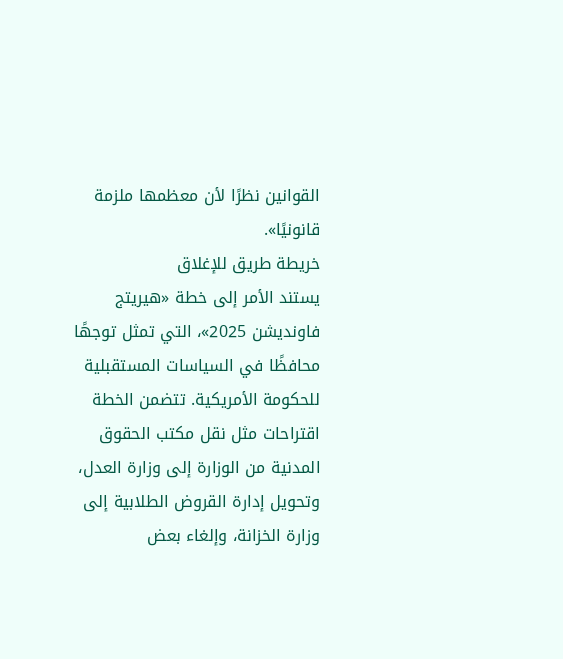القوانين نظرًا لأن معظمها ملزمة قانونيًا».
خريطة طريق للإغلاق
يستند الأمر إلى خطة «هيريتج فاونديشن 2025»، التي تمثل توجهًا محافظًا في السياسات المستقبلية للحكومة الأمريكية. تتضمن الخطة اقتراحات مثل نقل مكتب الحقوق المدنية من الوزارة إلى وزارة العدل، وتحويل إدارة القروض الطلابية إلى وزارة الخزانة، وإلغاء بعض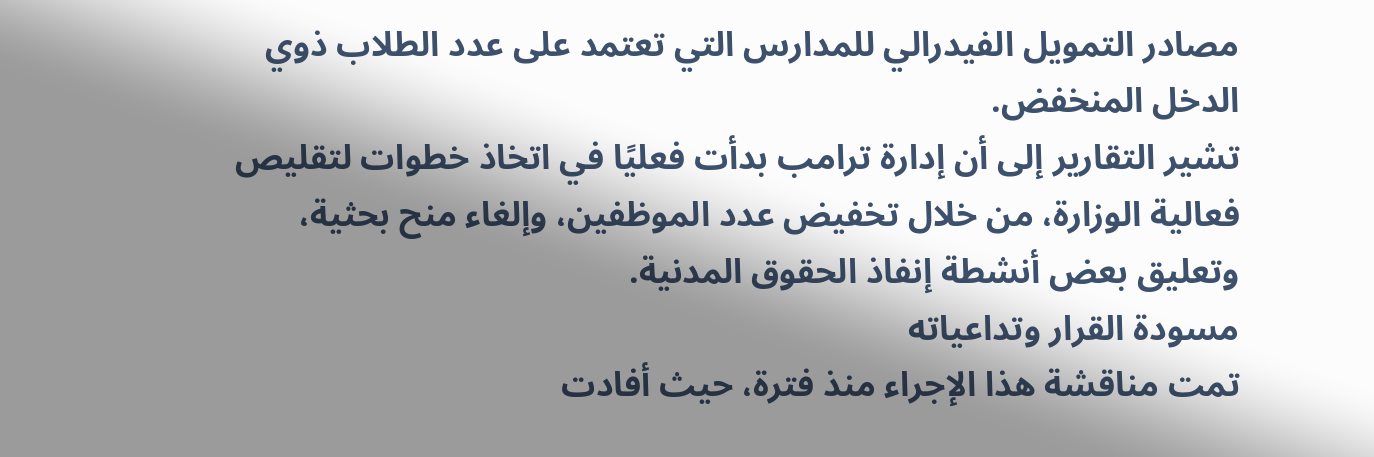مصادر التمويل الفيدرالي للمدارس التي تعتمد على عدد الطلاب ذوي الدخل المنخفض.
تشير التقارير إلى أن إدارة ترامب بدأت فعليًا في اتخاذ خطوات لتقليص فعالية الوزارة، من خلال تخفيض عدد الموظفين، وإلغاء منح بحثية، وتعليق بعض أنشطة إنفاذ الحقوق المدنية.
مسودة القرار وتداعياته
تمت مناقشة هذا الإجراء منذ فترة، حيث أفادت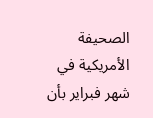الصحيفة الأمريكية في شهر فبراير بأن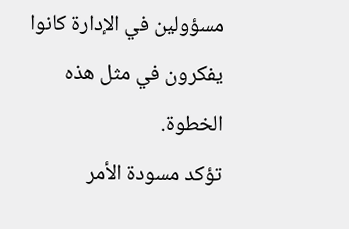مسؤولين في الإدارة كانوا يفكرون في مثل هذه الخطوة.
تؤكد مسودة الأمر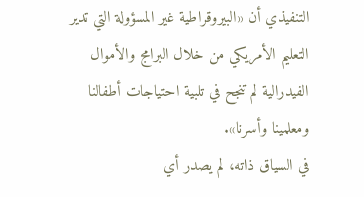التنفيذي أن «البيروقراطية غير المسؤولة التي تدير التعليم الأمريكي من خلال البرامج والأموال الفيدرالية لم تنجح في تلبية احتياجات أطفالنا ومعلمينا وأسرنا».
في السياق ذاته، لم يصدر أي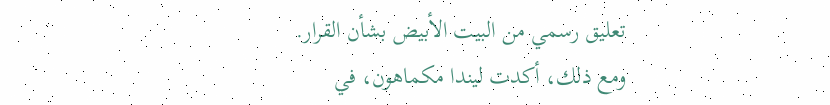تعليق رسمي من البيت الأبيض بشأن القرار. ومع ذلك، أكدت ليندا مكماهون، في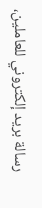رسالة بريد إلكتروني للعاملين،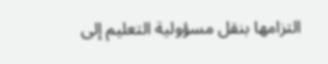التزامها بنقل مسؤولية التعليم إلى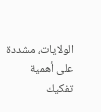الولايات، مشددة على أهمية تفكيك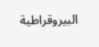البيروقراطية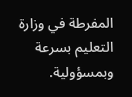المفرطة في وزارة التعليم بسرعة وبمسؤولية.